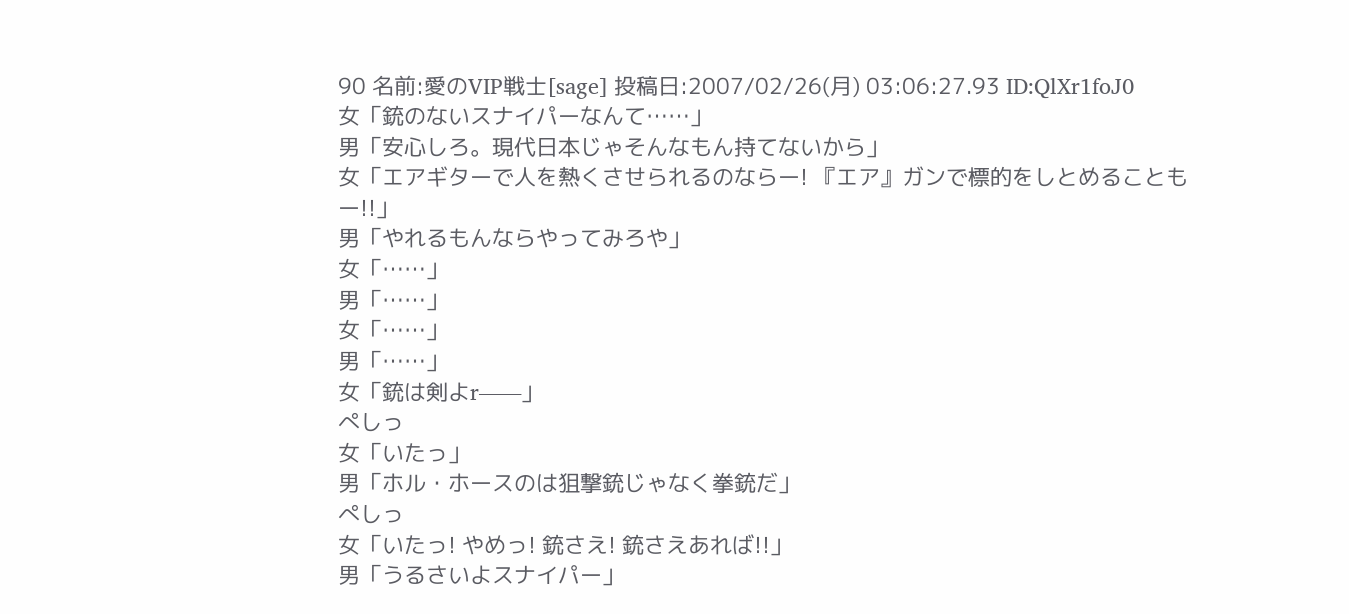90 名前:愛のVIP戦士[sage] 投稿日:2007/02/26(月) 03:06:27.93 ID:QlXr1foJ0
女「銃のないスナイパーなんて……」
男「安心しろ。現代日本じゃそんなもん持てないから」
女「エアギターで人を熱くさせられるのならー! 『エア』ガンで標的をしとめることもー!!」
男「やれるもんならやってみろや」
女「……」
男「……」
女「……」
男「……」
女「銃は剣よr――」
ぺしっ
女「いたっ」
男「ホル・ホースのは狙撃銃じゃなく拳銃だ」
ぺしっ
女「いたっ! やめっ! 銃さえ! 銃さえあれば!!」
男「うるさいよスナイパー」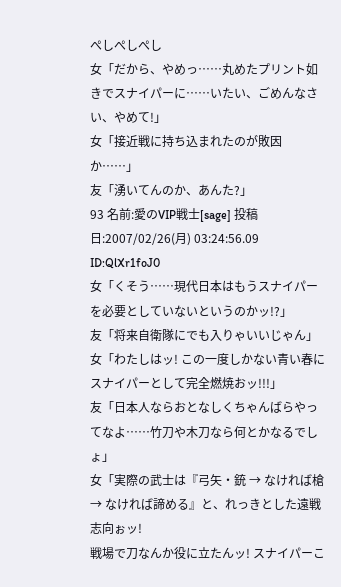ぺしぺしぺし
女「だから、やめっ……丸めたプリント如きでスナイパーに……いたい、ごめんなさい、やめて!」
女「接近戦に持ち込まれたのが敗因か……」
友「湧いてんのか、あんた?」
93 名前:愛のVIP戦士[sage] 投稿日:2007/02/26(月) 03:24:56.09 ID:QlXr1foJ0
女「くそう……現代日本はもうスナイパーを必要としていないというのかッ!?」
友「将来自衛隊にでも入りゃいいじゃん」
女「わたしはッ! この一度しかない青い春にスナイパーとして完全燃焼おッ!!!」
友「日本人ならおとなしくちゃんばらやってなよ……竹刀や木刀なら何とかなるでしょ」
女「実際の武士は『弓矢・銃 → なければ槍 → なければ諦める』と、れっきとした遠戦志向ぉッ!
戦場で刀なんか役に立たんッ! スナイパーこ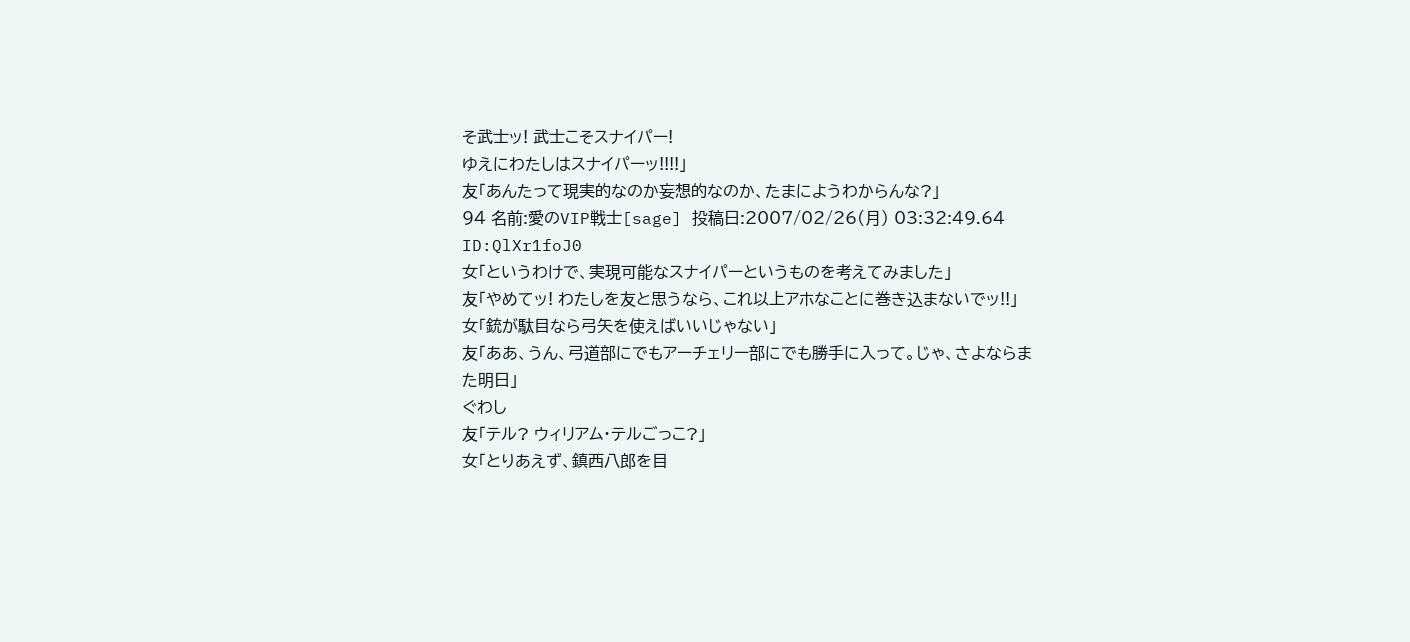そ武士ッ! 武士こそスナイパー!
ゆえにわたしはスナイパーッ!!!!」
友「あんたって現実的なのか妄想的なのか、たまにようわからんな?」
94 名前:愛のVIP戦士[sage] 投稿日:2007/02/26(月) 03:32:49.64 ID:QlXr1foJ0
女「というわけで、実現可能なスナイパーというものを考えてみました」
友「やめてッ! わたしを友と思うなら、これ以上アホなことに巻き込まないでッ!!」
女「銃が駄目なら弓矢を使えばいいじゃない」
友「ああ、うん、弓道部にでもアーチェリー部にでも勝手に入って。じゃ、さよならまた明日」
ぐわし
友「テル? ウィリアム・テルごっこ?」
女「とりあえず、鎮西八郎を目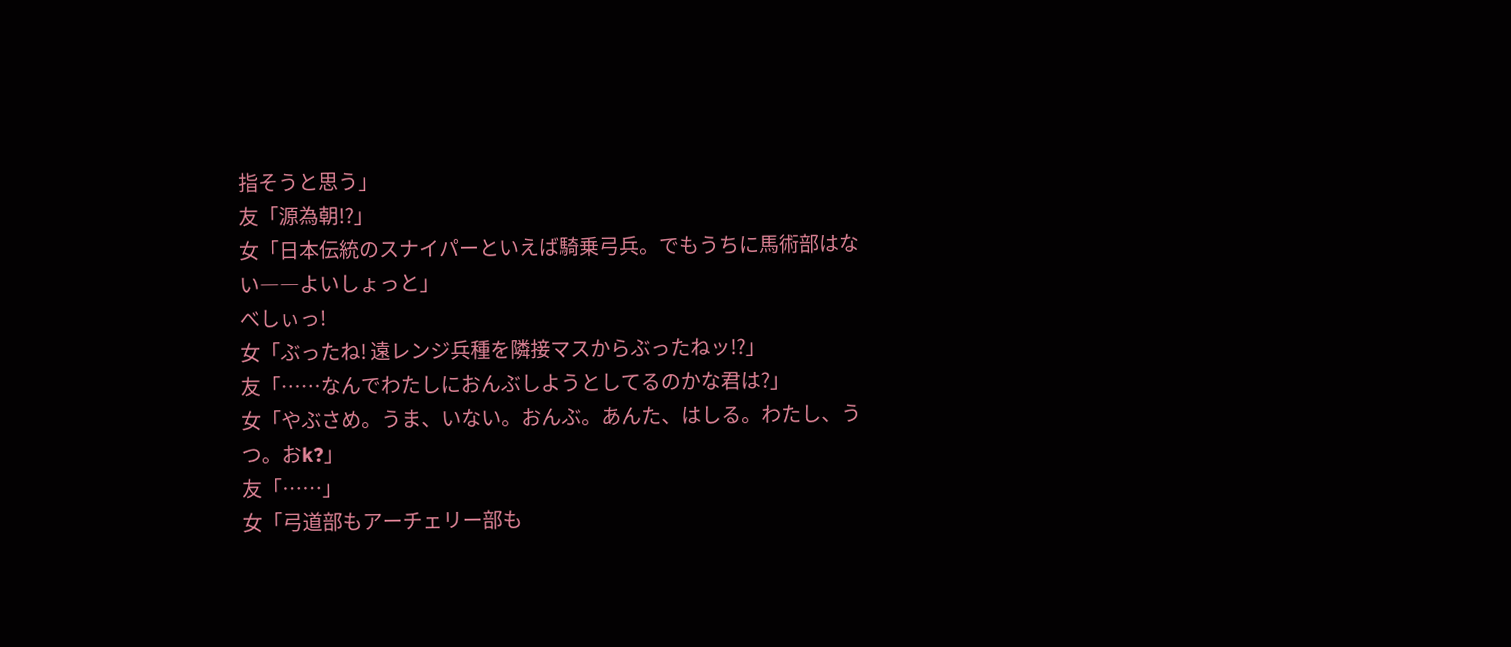指そうと思う」
友「源為朝!?」
女「日本伝統のスナイパーといえば騎乗弓兵。でもうちに馬術部はない――よいしょっと」
べしぃっ!
女「ぶったね! 遠レンジ兵種を隣接マスからぶったねッ!?」
友「……なんでわたしにおんぶしようとしてるのかな君は?」
女「やぶさめ。うま、いない。おんぶ。あんた、はしる。わたし、うつ。おk?」
友「……」
女「弓道部もアーチェリー部も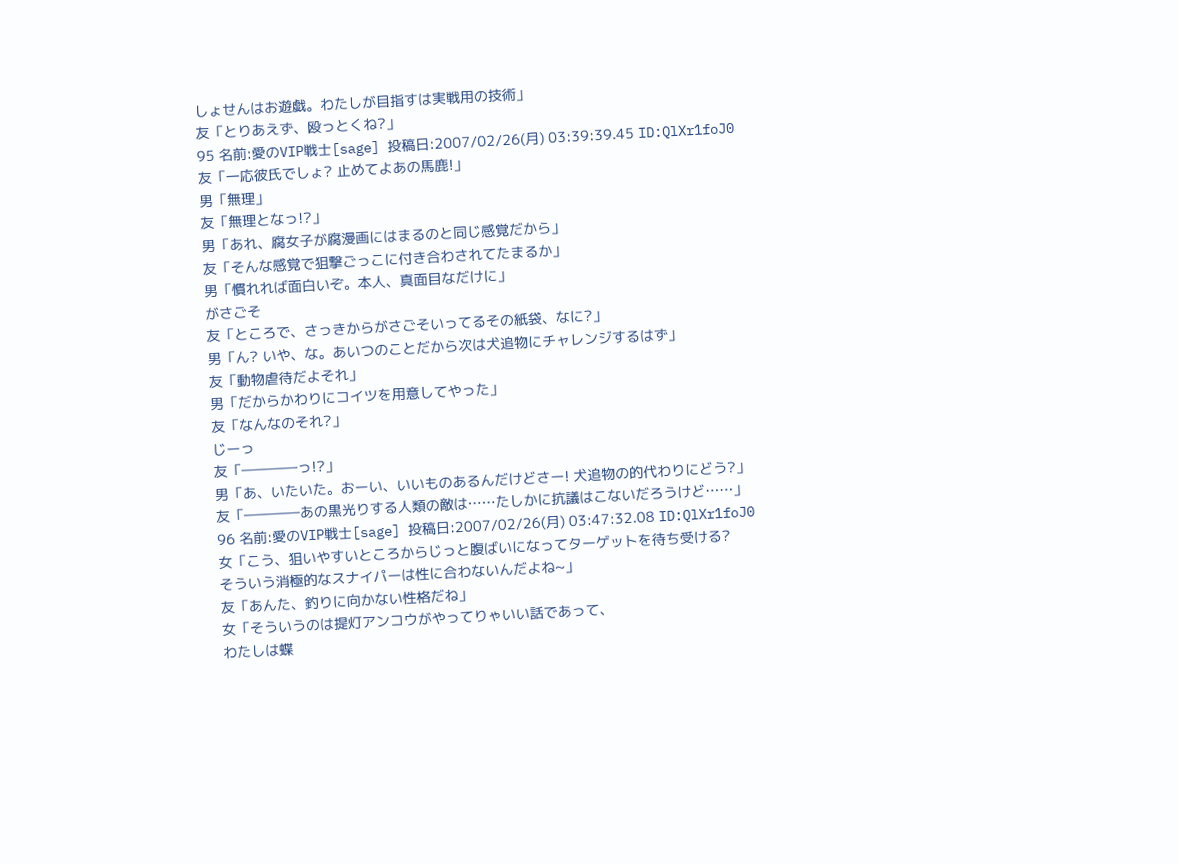しょせんはお遊戯。わたしが目指すは実戦用の技術」
友「とりあえず、殴っとくね?」
95 名前:愛のVIP戦士[sage] 投稿日:2007/02/26(月) 03:39:39.45 ID:QlXr1foJ0
友「一応彼氏でしょ? 止めてよあの馬鹿!」
男「無理」
友「無理となっ!?」
男「あれ、腐女子が腐漫画にはまるのと同じ感覚だから」
友「そんな感覚で狙撃ごっこに付き合わされてたまるか」
男「慣れれば面白いぞ。本人、真面目なだけに」
がさごそ
友「ところで、さっきからがさごそいってるその紙袋、なに?」
男「ん? いや、な。あいつのことだから次は犬追物にチャレンジするはず」
友「動物虐待だよそれ」
男「だからかわりにコイツを用意してやった」
友「なんなのそれ?」
じーっ
友「――――っ!?」
男「あ、いたいた。おーい、いいものあるんだけどさー! 犬追物の的代わりにどう?」
友「――――あの黒光りする人類の敵は……たしかに抗議はこないだろうけど……」
96 名前:愛のVIP戦士[sage] 投稿日:2007/02/26(月) 03:47:32.08 ID:QlXr1foJ0
女「こう、狙いやすいところからじっと腹ばいになってターゲットを待ち受ける?
そういう消極的なスナイパーは性に合わないんだよね~」
友「あんた、釣りに向かない性格だね」
女「そういうのは提灯アンコウがやってりゃいい話であって、
わたしは蝶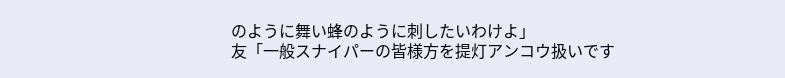のように舞い蜂のように刺したいわけよ」
友「一般スナイパーの皆様方を提灯アンコウ扱いです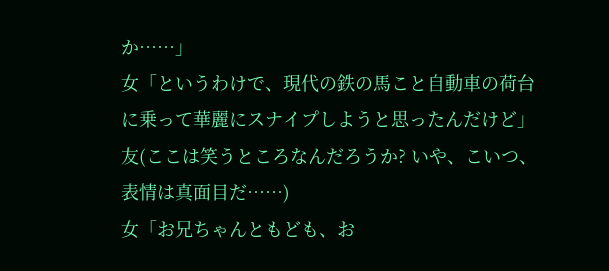か……」
女「というわけで、現代の鉄の馬こと自動車の荷台に乗って華麗にスナイプしようと思ったんだけど」
友(ここは笑うところなんだろうか? いや、こいつ、表情は真面目だ……)
女「お兄ちゃんともども、お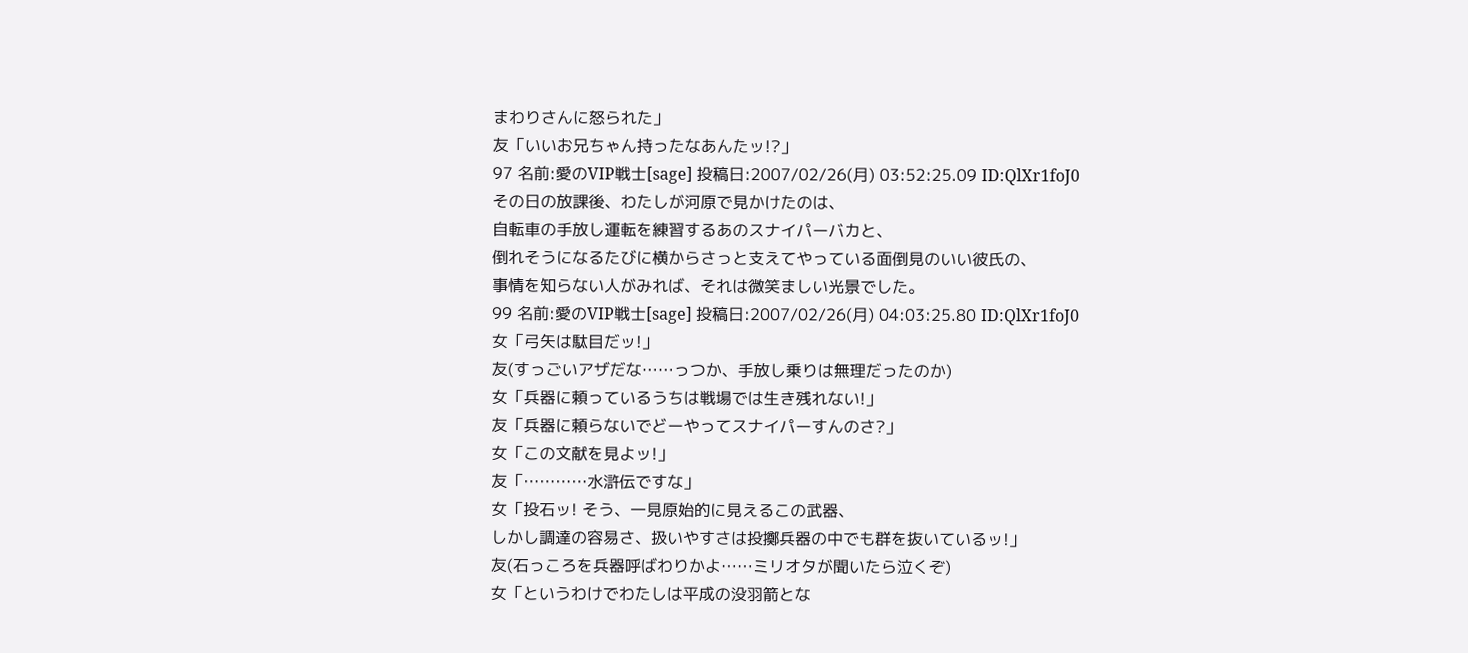まわりさんに怒られた」
友「いいお兄ちゃん持ったなあんたッ!?」
97 名前:愛のVIP戦士[sage] 投稿日:2007/02/26(月) 03:52:25.09 ID:QlXr1foJ0
その日の放課後、わたしが河原で見かけたのは、
自転車の手放し運転を練習するあのスナイパーバカと、
倒れそうになるたびに横からさっと支えてやっている面倒見のいい彼氏の、
事情を知らない人がみれば、それは微笑ましい光景でした。
99 名前:愛のVIP戦士[sage] 投稿日:2007/02/26(月) 04:03:25.80 ID:QlXr1foJ0
女「弓矢は駄目だッ!」
友(すっごいアザだな……っつか、手放し乗りは無理だったのか)
女「兵器に頼っているうちは戦場では生き残れない!」
友「兵器に頼らないでどーやってスナイパーすんのさ?」
女「この文献を見よッ!」
友「…………水滸伝ですな」
女「投石ッ! そう、一見原始的に見えるこの武器、
しかし調達の容易さ、扱いやすさは投擲兵器の中でも群を抜いているッ!」
友(石っころを兵器呼ばわりかよ……ミリオタが聞いたら泣くぞ)
女「というわけでわたしは平成の没羽箭とな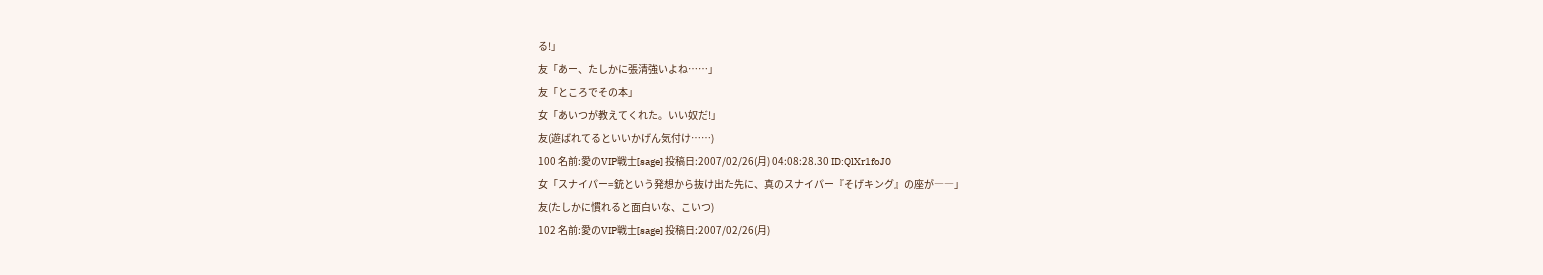る!」
友「あー、たしかに張清強いよね……」
友「ところでその本」
女「あいつが教えてくれた。いい奴だ!」
友(遊ばれてるといいかげん気付け……)
100 名前:愛のVIP戦士[sage] 投稿日:2007/02/26(月) 04:08:28.30 ID:QlXr1foJ0
女「スナイパー=銃という発想から抜け出た先に、真のスナイパー『そげキング』の座が――」
友(たしかに慣れると面白いな、こいつ)
102 名前:愛のVIP戦士[sage] 投稿日:2007/02/26(月)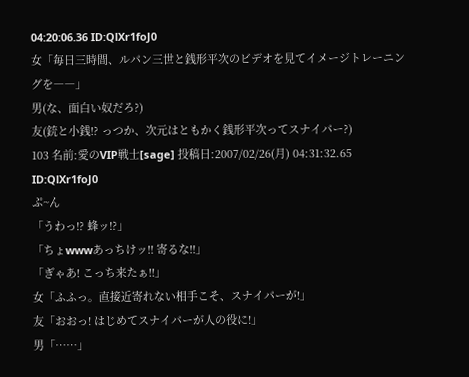04:20:06.36 ID:QlXr1foJ0
女「毎日三時間、ルパン三世と銭形平次のビデオを見てイメージトレーニングを――」
男(な、面白い奴だろ?)
友(銃と小銭!? っつか、次元はともかく銭形平次ってスナイパー?)
103 名前:愛のVIP戦士[sage] 投稿日:2007/02/26(月) 04:31:32.65 ID:QlXr1foJ0
ぷ~ん
「うわっ!? 蜂ッ!?」
「ちょwwwあっちけッ!! 寄るな!!」
「ぎゃあ! こっち来たぁ!!」
女「ふふっ。直接近寄れない相手こそ、スナイパーが!」
友「おおっ! はじめてスナイパーが人の役に!」
男「……」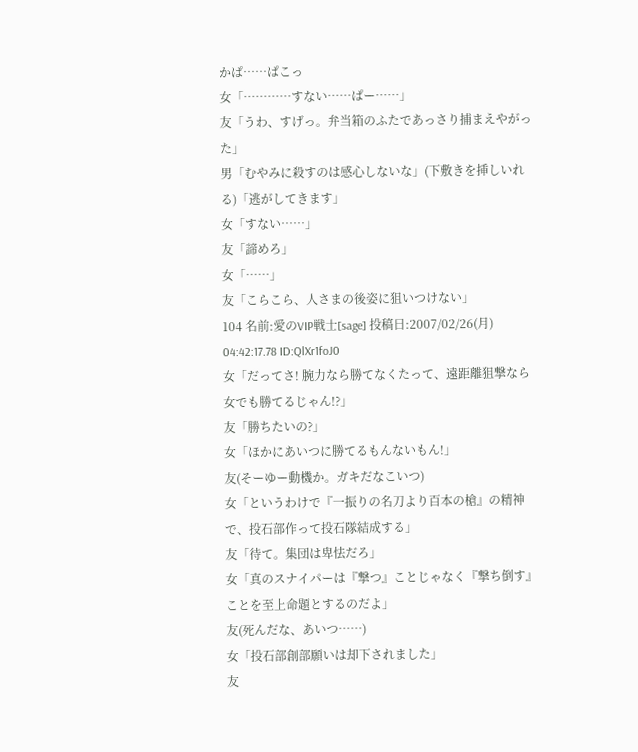かぱ……ぱこっ
女「…………すない……ぱー……」
友「うわ、すげっ。弁当箱のふたであっさり捕まえやがった」
男「むやみに殺すのは感心しないな」(下敷きを挿しいれる)「逃がしてきます」
女「すない……」
友「諦めろ」
女「……」
友「こらこら、人さまの後姿に狙いつけない」
104 名前:愛のVIP戦士[sage] 投稿日:2007/02/26(月) 04:42:17.78 ID:QlXr1foJ0
女「だってさ! 腕力なら勝てなくたって、遠距離狙撃なら女でも勝てるじゃん!?」
友「勝ちたいの?」
女「ほかにあいつに勝てるもんないもん!」
友(そーゆー動機か。ガキだなこいつ)
女「というわけで『一振りの名刀より百本の槍』の精神で、投石部作って投石隊結成する」
友「待て。集団は卑怯だろ」
女「真のスナイパーは『撃つ』ことじゃなく『撃ち倒す』ことを至上命題とするのだよ」
友(死んだな、あいつ……)
女「投石部創部願いは却下されました」
友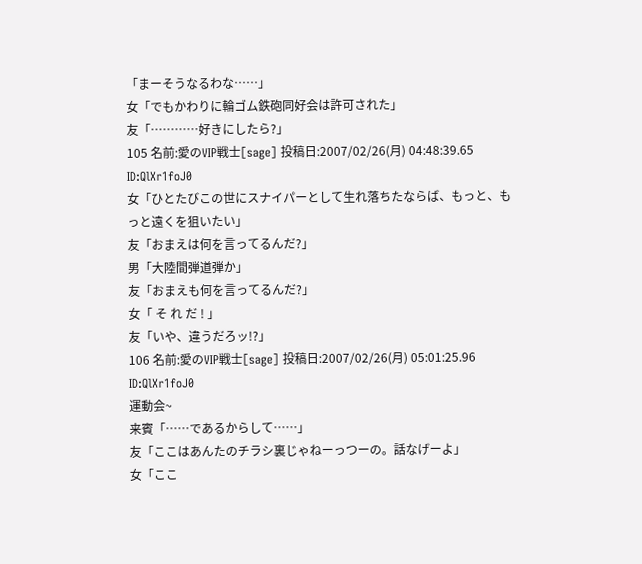「まーそうなるわな……」
女「でもかわりに輪ゴム鉄砲同好会は許可された」
友「…………好きにしたら?」
105 名前:愛のVIP戦士[sage] 投稿日:2007/02/26(月) 04:48:39.65 ID:QlXr1foJ0
女「ひとたびこの世にスナイパーとして生れ落ちたならば、もっと、もっと遠くを狙いたい」
友「おまえは何を言ってるんだ?」
男「大陸間弾道弾か」
友「おまえも何を言ってるんだ?」
女「 そ れ だ ! 」
友「いや、違うだろッ!?」
106 名前:愛のVIP戦士[sage] 投稿日:2007/02/26(月) 05:01:25.96 ID:QlXr1foJ0
運動会~
来賓「……であるからして……」
友「ここはあんたのチラシ裏じゃねーっつーの。話なげーよ」
女「ここ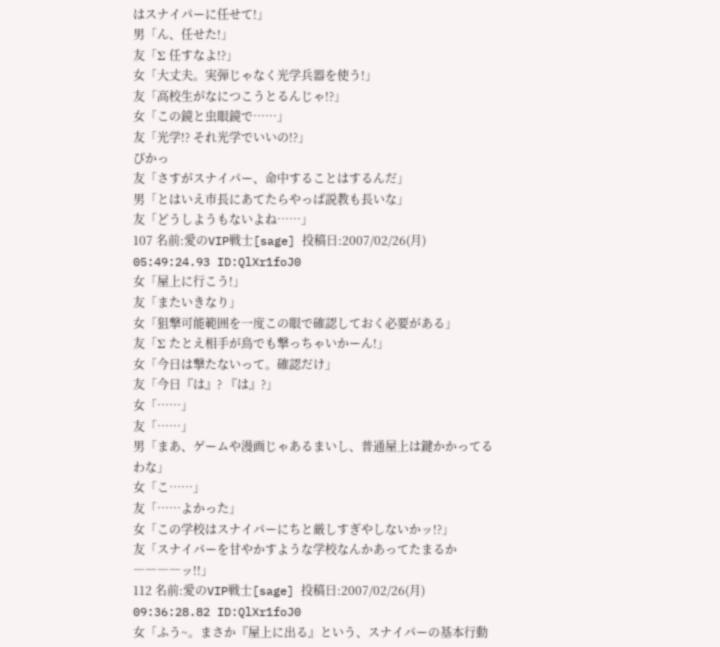はスナイパーに任せて!」
男「ん、任せた!」
友「Σ 任すなよ!?」
女「大丈夫。実弾じゃなく光学兵器を使う!」
友「高校生がなにつこうとるんじゃ!?」
女「この鏡と虫眼鏡で……」
友「光学!? それ光学でいいの!?」
ぴかっ
友「さすがスナイパー、命中することはするんだ」
男「とはいえ市長にあてたらやっぱ説教も長いな」
友「どうしようもないよね……」
107 名前:愛のVIP戦士[sage] 投稿日:2007/02/26(月) 05:49:24.93 ID:QlXr1foJ0
女「屋上に行こう!」
友「またいきなり」
女「狙撃可能範囲を一度この眼で確認しておく必要がある」
友「Σ たとえ相手が鳥でも撃っちゃいかーん!」
女「今日は撃たないって。確認だけ」
友「今日『は』? 『は』?」
女「……」
友「……」
男「まあ、ゲームや漫画じゃあるまいし、普通屋上は鍵かかってるわな」
女「こ……」
友「……よかった」
女「この学校はスナイパーにちと厳しすぎやしないかッ!?」
友「スナイパーを甘やかすような学校なんかあってたまるか――――ッ!!」
112 名前:愛のVIP戦士[sage] 投稿日:2007/02/26(月) 09:36:28.82 ID:QlXr1foJ0
女「ふう~。まさか『屋上に出る』という、スナイパーの基本行動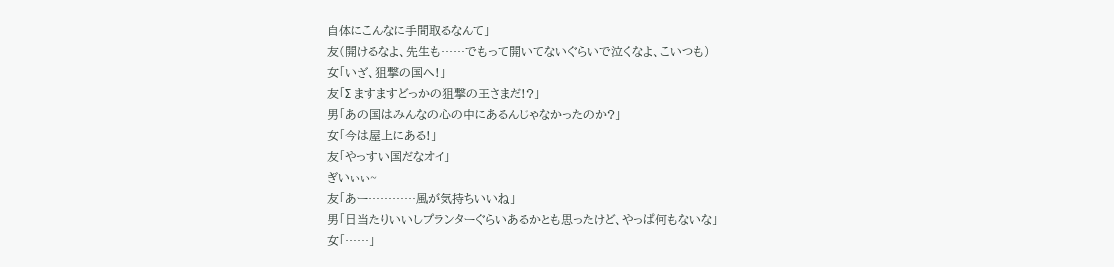自体にこんなに手間取るなんて」
友(開けるなよ、先生も……でもって開いてないぐらいで泣くなよ、こいつも)
女「いざ、狙撃の国へ!」
友「Σ ますますどっかの狙撃の王さまだ!?」
男「あの国はみんなの心の中にあるんじゃなかったのか?」
女「今は屋上にある!」
友「やっすい国だなオイ」
ぎいぃぃ~
友「あー…………風が気持ちいいね」
男「日当たりいいしプランターぐらいあるかとも思ったけど、やっぱ何もないな」
女「……」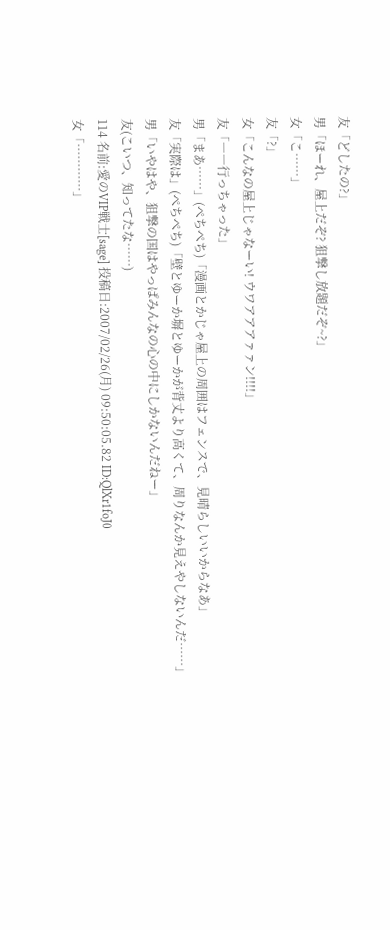友「どしたの?」
男「ほーれ、屋上だぞ? 狙撃し放題だぞ~?」
女「こ……」
友「?」
女「こんなの屋上じゃなーい! ウワアアアァァン!!!!」
友「――行っちゃった」
男「まあ……」(ぺちぺち)「漫画とかじゃ屋上の周囲はフェンスで、見晴らしいいからなあ」
友「実際は」(ぺちぺち)「壁とゆーか塀とゆーかが背丈より高くて、周りなんか見えやしないんだ……」
男「いやはや、狙撃の国はやっぱみんなの心の中にしかないんだねー」
友(こいつ、知ってたな……)
114 名前:愛のVIP戦士[sage] 投稿日:2007/02/26(月) 09:50:05.82 ID:QlXr1foJ0
女「…………」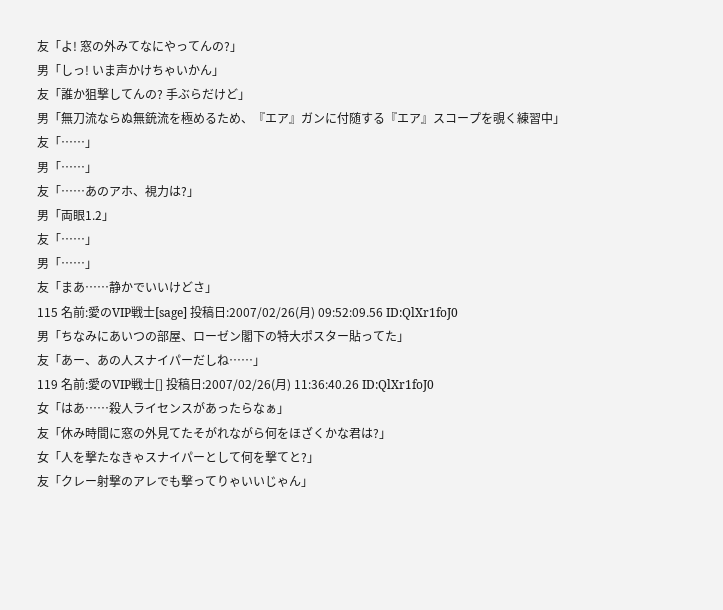友「よ! 窓の外みてなにやってんの?」
男「しっ! いま声かけちゃいかん」
友「誰か狙撃してんの? 手ぶらだけど」
男「無刀流ならぬ無銃流を極めるため、『エア』ガンに付随する『エア』スコープを覗く練習中」
友「……」
男「……」
友「……あのアホ、視力は?」
男「両眼1.2」
友「……」
男「……」
友「まあ……静かでいいけどさ」
115 名前:愛のVIP戦士[sage] 投稿日:2007/02/26(月) 09:52:09.56 ID:QlXr1foJ0
男「ちなみにあいつの部屋、ローゼン閣下の特大ポスター貼ってた」
友「あー、あの人スナイパーだしね……」
119 名前:愛のVIP戦士[] 投稿日:2007/02/26(月) 11:36:40.26 ID:QlXr1foJ0
女「はあ……殺人ライセンスがあったらなぁ」
友「休み時間に窓の外見てたそがれながら何をほざくかな君は?」
女「人を撃たなきゃスナイパーとして何を撃てと?」
友「クレー射撃のアレでも撃ってりゃいいじゃん」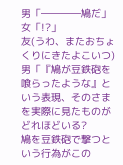男「――――鳩だ」
女「!?」
友(うわ、またおちょくりにきたよこいつ)
男「『鳩が豆鉄砲を喰らったような』という表現、そのさまを実際に見たものがどれほどいる?
鳩を豆鉄砲で撃つという行為がこの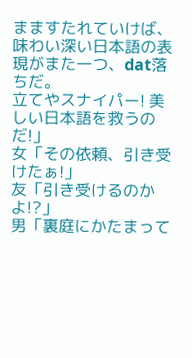まますたれていけば、
味わい深い日本語の表現がまた一つ、dat落ちだ。
立てやスナイパー! 美しい日本語を救うのだ!」
女「その依頼、引き受けたぁ!」
友「引き受けるのかよ!?」
男「裏庭にかたまって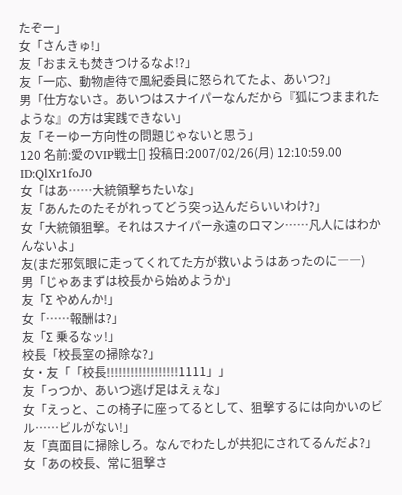たぞー」
女「さんきゅ!」
友「おまえも焚きつけるなよ!?」
友「一応、動物虐待で風紀委員に怒られてたよ、あいつ?」
男「仕方ないさ。あいつはスナイパーなんだから『狐につままれたような』の方は実践できない」
友「そーゆー方向性の問題じゃないと思う」
120 名前:愛のVIP戦士[] 投稿日:2007/02/26(月) 12:10:59.00 ID:QlXr1foJ0
女「はあ……大統領撃ちたいな」
友「あんたのたそがれってどう突っ込んだらいいわけ?」
女「大統領狙撃。それはスナイパー永遠のロマン……凡人にはわかんないよ」
友(まだ邪気眼に走ってくれてた方が救いようはあったのに――)
男「じゃあまずは校長から始めようか」
友「Σ やめんか!」
女「……報酬は?」
友「Σ 乗るなッ!」
校長「校長室の掃除な?」
女・友「「校長!!!!!!!!!!!!!!!!!!1111」」
友「っつか、あいつ逃げ足はえぇな」
女「えっと、この椅子に座ってるとして、狙撃するには向かいのビル……ビルがない!」
友「真面目に掃除しろ。なんでわたしが共犯にされてるんだよ?」
女「あの校長、常に狙撃さ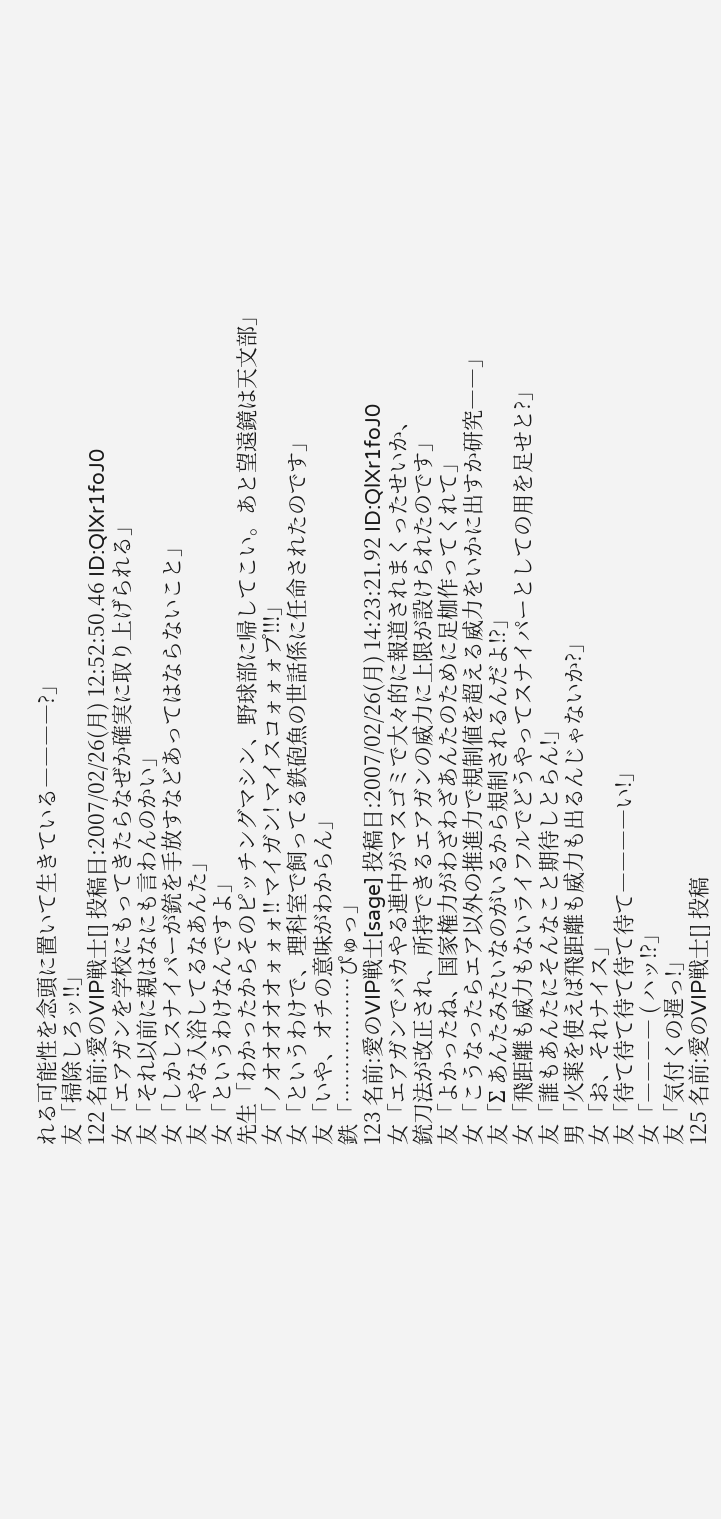れる可能性を念頭に置いて生きている――――?」
友「掃除しろッ!!」
122 名前:愛のVIP戦士[] 投稿日:2007/02/26(月) 12:52:50.46 ID:QlXr1foJ0
女「エアガンを学校にもってきたらなぜか確実に取り上げられる」
友「それ以前に親はなにも言わんのかい」
女「しかしスナイパーが銃を手放すなどあってはならないこと」
友「やな入浴してるなあんた」
女「というわけなんですよ」
先生「わかったからそのピッチングマシン、野球部に帰してこい。あと望遠鏡は天文部」
女「ノオオオオオォォォ!! マイガン! マイスコォォォプ!!!」
女「というわけで、理科室で飼ってる鉄砲魚の世話係に任命されたのです」
友「いや、オチの意味がわからん」
鉄「………………ぴゅっ」
123 名前:愛のVIP戦士[sage] 投稿日:2007/02/26(月) 14:23:21.92 ID:QlXr1foJ0
女「エアガンでバカやる連中がマスゴミで大々的に報道されまくったせいか、
銃刀法が改正され、所持できるエアガンの威力に上限が設けられたのです」
友「よかったね、国家権力がわざわざあんたのために足枷作ってくれて」
女「こうなったらエア以外の推進力で規制値を超える威力をいかに出すか研究――」
友「Σ あんたみたいなのがいるから規制されるんだよ!?」
女「飛距離も威力もないライフルでどうやってスナイパーとしての用を足せと?」
友「誰もあんたにそんなこと期待しとらん!」
男「火薬を使えば飛距離も威力も出るんじゃないか?」
女「お、それナイス」
友「待て待て待て待て待て――――い!」
女「―――― ( ハッ!?」
友「気付くの遅っ!」
125 名前:愛のVIP戦士[] 投稿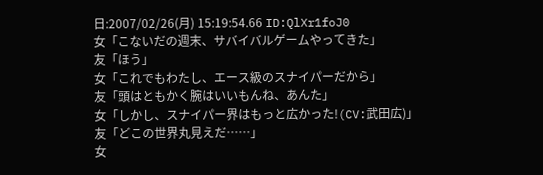日:2007/02/26(月) 15:19:54.66 ID:QlXr1foJ0
女「こないだの週末、サバイバルゲームやってきた」
友「ほう」
女「これでもわたし、エース級のスナイパーだから」
友「頭はともかく腕はいいもんね、あんた」
女「しかし、スナイパー界はもっと広かった!(CV:武田広)」
友「どこの世界丸見えだ……」
女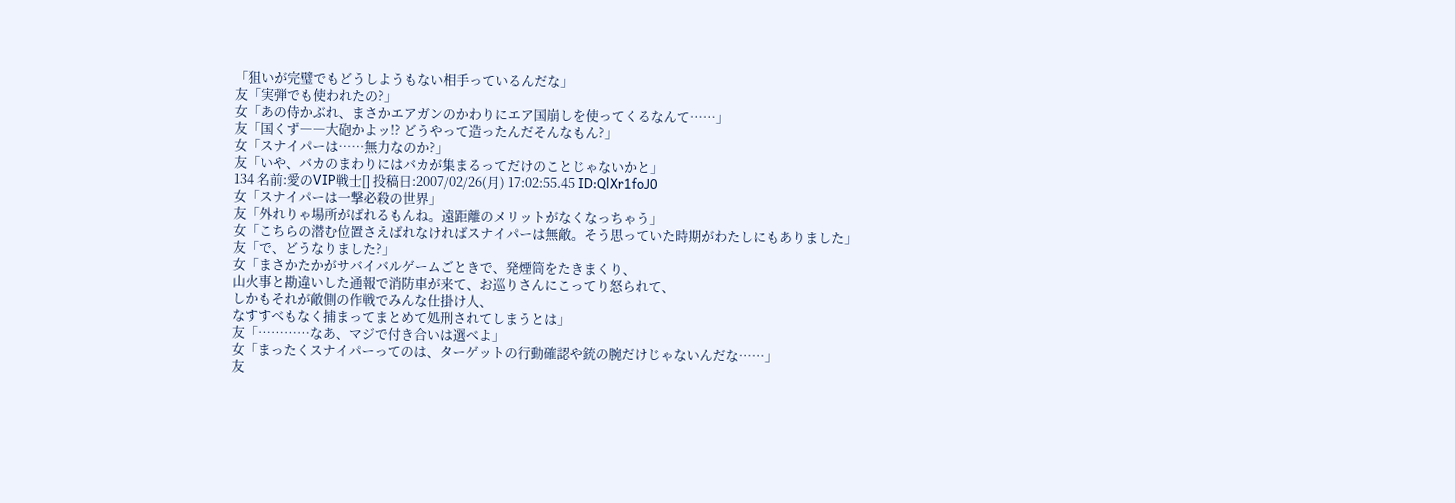「狙いが完璧でもどうしようもない相手っているんだな」
友「実弾でも使われたの?」
女「あの侍かぶれ、まさかエアガンのかわりにエア国崩しを使ってくるなんて……」
友「国くず――大砲かよッ!? どうやって造ったんだそんなもん?」
女「スナイパーは……無力なのか?」
友「いや、バカのまわりにはバカが集まるってだけのことじゃないかと」
134 名前:愛のVIP戦士[] 投稿日:2007/02/26(月) 17:02:55.45 ID:QlXr1foJ0
女「スナイパーは一撃必殺の世界」
友「外れりゃ場所がばれるもんね。遠距離のメリットがなくなっちゃう」
女「こちらの潜む位置さえばれなければスナイパーは無敵。そう思っていた時期がわたしにもありました」
友「で、どうなりました?」
女「まさかたかがサバイバルゲームごときで、発煙筒をたきまくり、
山火事と勘違いした通報で消防車が来て、お巡りさんにこってり怒られて、
しかもそれが敵側の作戦でみんな仕掛け人、
なすすべもなく捕まってまとめて処刑されてしまうとは」
友「…………なあ、マジで付き合いは選べよ」
女「まったくスナイパーってのは、ターゲットの行動確認や銃の腕だけじゃないんだな……」
友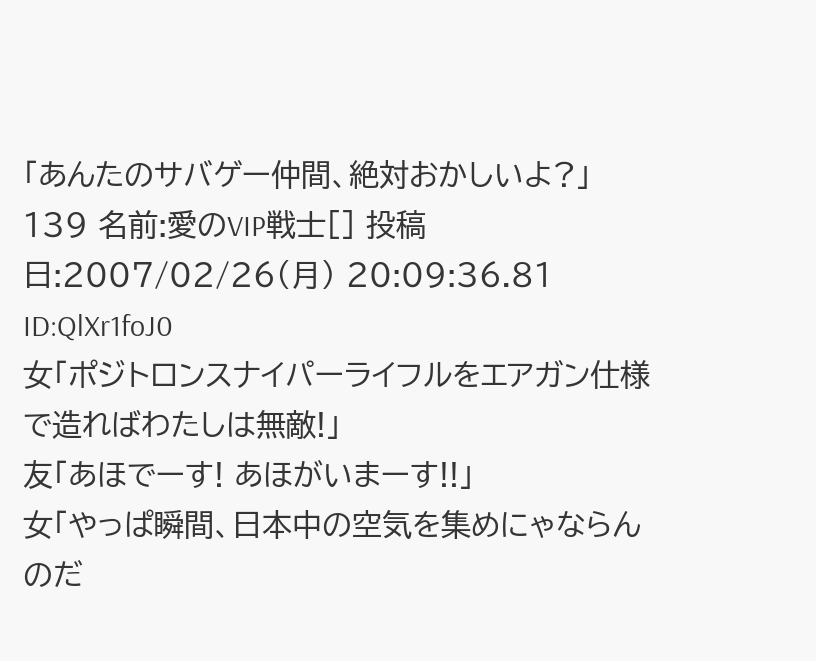「あんたのサバゲー仲間、絶対おかしいよ?」
139 名前:愛のVIP戦士[] 投稿日:2007/02/26(月) 20:09:36.81 ID:QlXr1foJ0
女「ポジトロンスナイパーライフルをエアガン仕様で造ればわたしは無敵!」
友「あほでーす! あほがいまーす!!」
女「やっぱ瞬間、日本中の空気を集めにゃならんのだ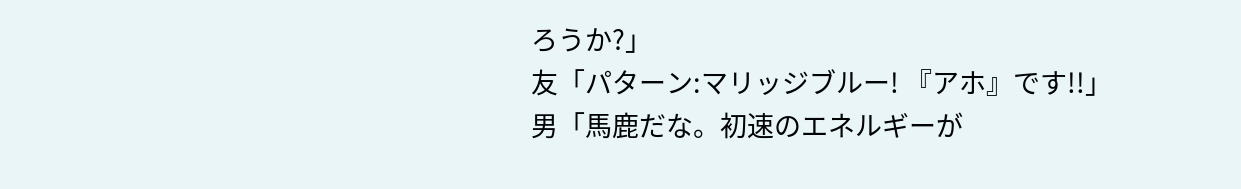ろうか?」
友「パターン:マリッジブルー! 『アホ』です!!」
男「馬鹿だな。初速のエネルギーが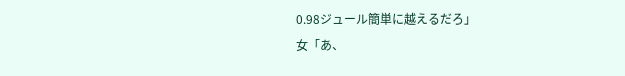0.98ジュール簡単に越えるだろ」
女「あ、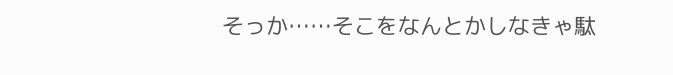そっか……そこをなんとかしなきゃ駄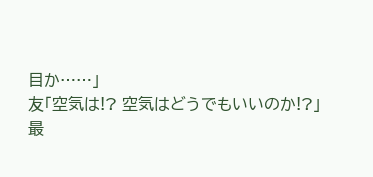目か……」
友「空気は!? 空気はどうでもいいのか!?」
最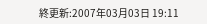終更新:2007年03月03日 19:11